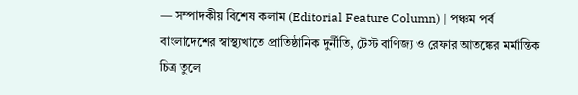— সম্পাদকীয় বিশেষ কলাম (Editorial Feature Column) | পঞ্চম পর্ব
বাংলাদেশের স্বাস্থ্যখাতে প্রাতিষ্ঠানিক দুর্নীতি, টেস্ট বাণিজ্য ও রেফার আতঙ্কের মর্মান্তিক চিত্র তুলে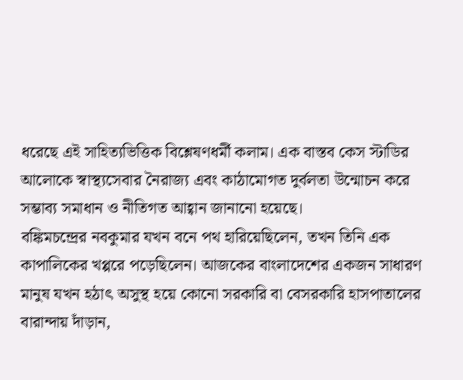ধরেছে এই সাহিত্যভিত্তিক বিশ্লেষণধর্মী কলাম। এক বাস্তব কেস স্টাডির আলোকে স্বাস্থ্যসেবার নৈরাজ্য এবং কাঠামোগত দুর্বলতা উন্মোচন করে সম্ভাব্য সমাধান ও নীতিগত আহ্বান জানানো হয়েছে।
বঙ্কিমচন্দ্রের নবকুমার যখন বনে পথ হারিয়েছিলেন, তখন তিনি এক কাপালিকের খপ্পরে পড়েছিলেন। আজকের বাংলাদেশের একজন সাধারণ মানুষ যখন হঠাৎ অসুস্থ হয়ে কোনো সরকারি বা বেসরকারি হাসপাতালের বারান্দায় দাঁড়ান,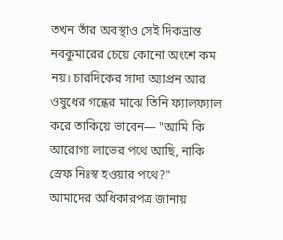তখন তাঁর অবস্থাও সেই দিকভ্রান্ত নবকুমারের চেয়ে কোনো অংশে কম নয়। চারদিকের সাদা অ্যাপ্রন আর ওষুধের গন্ধের মাঝে তিনি ফ্যালফ্যাল করে তাকিয়ে ভাবেন— "আমি কি আরোগ্য লাভের পথে আছি, নাকি স্রেফ নিঃস্ব হওয়ার পথে?"
আমাদের অধিকারপত্র জানায়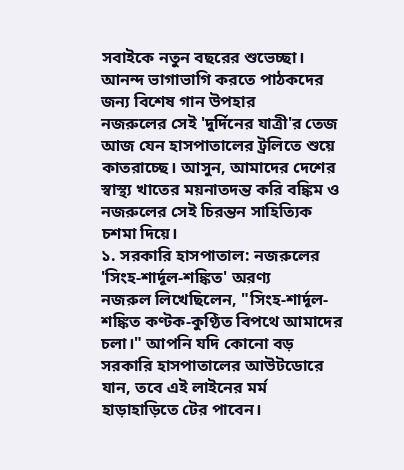সবাইকে নতুন বছরের শুভেচ্ছা। আনন্দ ভাগাভাগি করতে পাঠকদের জন্য বিশেষ গান উপহার
নজরুলের সেই 'দুর্দিনের যাত্রী'র তেজ আজ যেন হাসপাতালের ট্রলিতে শুয়ে কাতরাচ্ছে। আসুন, আমাদের দেশের স্বাস্থ্য খাতের ময়নাতদন্ত করি বঙ্কিম ও নজরুলের সেই চিরন্তন সাহিত্যিক চশমা দিয়ে।
১. সরকারি হাসপাতাল: নজরুলের 'সিংহ-শার্দূল-শঙ্কিত' অরণ্য
নজরুল লিখেছিলেন, "সিংহ-শার্দূল-শঙ্কিত কণ্টক-কুণ্ঠিত বিপথে আমাদের চলা।" আপনি যদি কোনো বড় সরকারি হাসপাতালের আউটডোরে যান, তবে এই লাইনের মর্ম হাড়াহাড়িতে টের পাবেন।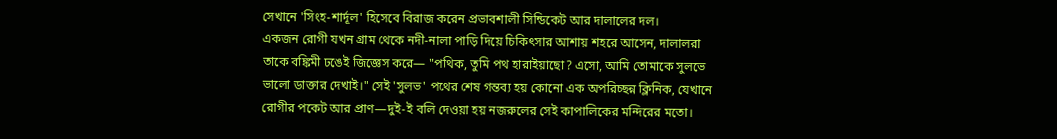সেখানে 'সিংহ-শার্দূল' হিসেবে বিরাজ করেন প্রভাবশালী সিন্ডিকেট আর দালালের দল।
একজন রোগী যখন গ্রাম থেকে নদী-নালা পাড়ি দিয়ে চিকিৎসার আশায় শহরে আসেন, দালালরা তাকে বঙ্কিমী ঢঙেই জিজ্ঞেস করে— "পথিক, তুমি পথ হারাইয়াছো? এসো, আমি তোমাকে সুলভে ভালো ডাক্তার দেখাই।" সেই 'সুলভ' পথের শেষ গন্তব্য হয় কোনো এক অপরিচ্ছন্ন ক্লিনিক, যেখানে রোগীর পকেট আর প্রাণ—দুই-ই বলি দেওয়া হয় নজরুলের সেই কাপালিকের মন্দিরের মতো।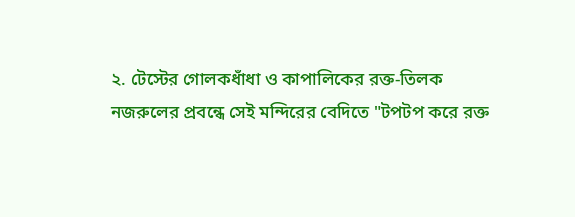২. টেস্টের গোলকধাঁধা ও কাপালিকের রক্ত-তিলক
নজরুলের প্রবন্ধে সেই মন্দিরের বেদিতে "টপটপ করে রক্ত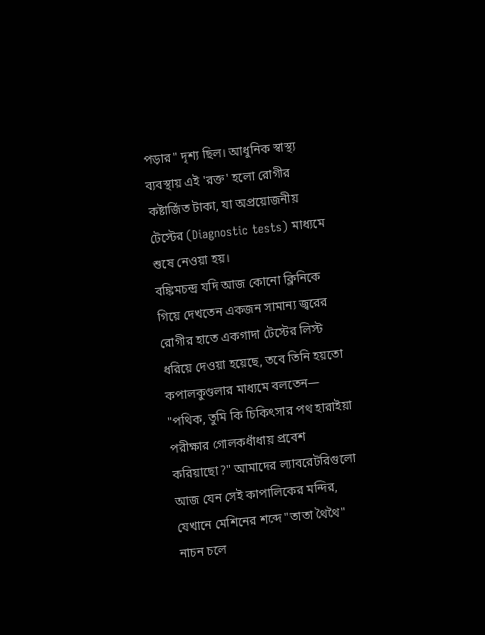পড়ার" দৃশ্য ছিল। আধুনিক স্বাস্থ্য ব্যবস্থায় এই 'রক্ত' হলো রোগীর কষ্টার্জিত টাকা, যা অপ্রয়োজনীয় টেস্টের (Diagnostic tests) মাধ্যমে শুষে নেওয়া হয়।
বঙ্কিমচন্দ্র যদি আজ কোনো ক্লিনিকে গিয়ে দেখতেন একজন সামান্য জ্বরের রোগীর হাতে একগাদা টেস্টের লিস্ট ধরিয়ে দেওয়া হয়েছে, তবে তিনি হয়তো কপালকুণ্ডলার মাধ্যমে বলতেন— "পথিক, তুমি কি চিকিৎসার পথ হারাইয়া পরীক্ষার গোলকধাঁধায় প্রবেশ করিয়াছো?" আমাদের ল্যাবরেটরিগুলো আজ যেন সেই কাপালিকের মন্দির, যেখানে মেশিনের শব্দে "তাতা থৈথৈ" নাচন চলে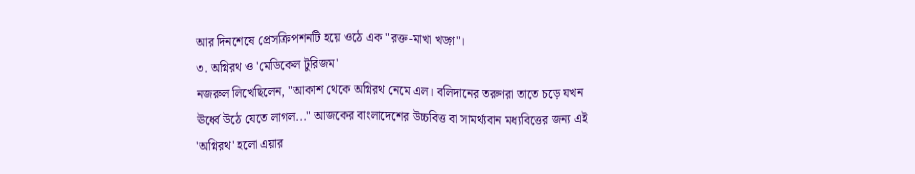আর দিনশেষে প্রেসক্রিপশনটি হয়ে ওঠে এক "রক্ত-মাখা খড়্গ"।
৩. অগ্নিরথ ও 'মেডিকেল টুরিজম'
নজরুল লিখেছিলেন, "আকাশ থেকে অগ্নিরথ নেমে এল। বলিদানের তরুণরা তাতে চড়ে যখন ঊর্ধ্বে উঠে যেতে লাগল..." আজকের বাংলাদেশের উচ্চবিত্ত বা সামর্থ্যবান মধ্যবিত্তের জন্য এই 'অগ্নিরথ' হলো এয়ার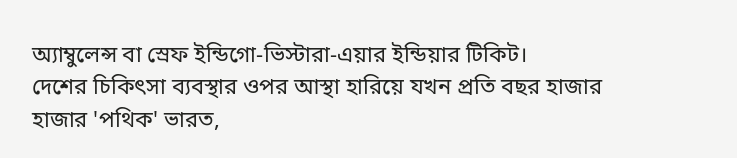অ্যাম্বুলেন্স বা স্রেফ ইন্ডিগো-ভিস্টারা-এয়ার ইন্ডিয়ার টিকিট।
দেশের চিকিৎসা ব্যবস্থার ওপর আস্থা হারিয়ে যখন প্রতি বছর হাজার হাজার 'পথিক' ভারত,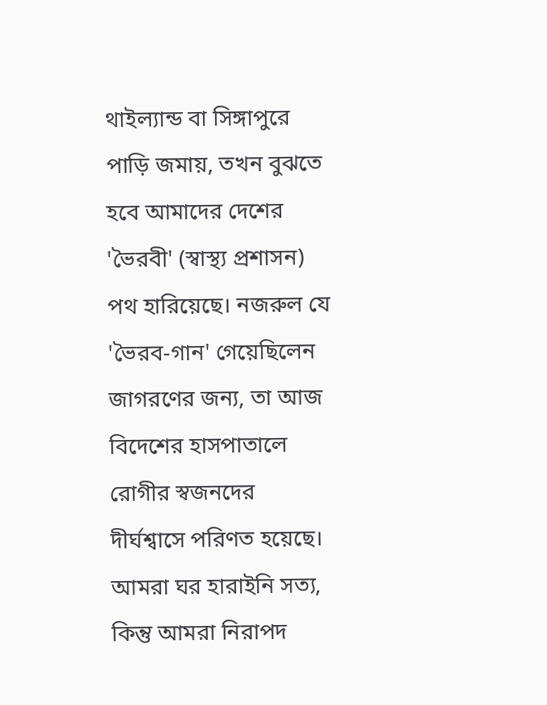থাইল্যান্ড বা সিঙ্গাপুরে পাড়ি জমায়, তখন বুঝতে হবে আমাদের দেশের 'ভৈরবী' (স্বাস্থ্য প্রশাসন) পথ হারিয়েছে। নজরুল যে 'ভৈরব-গান' গেয়েছিলেন জাগরণের জন্য, তা আজ বিদেশের হাসপাতালে রোগীর স্বজনদের দীর্ঘশ্বাসে পরিণত হয়েছে। আমরা ঘর হারাইনি সত্য, কিন্তু আমরা নিরাপদ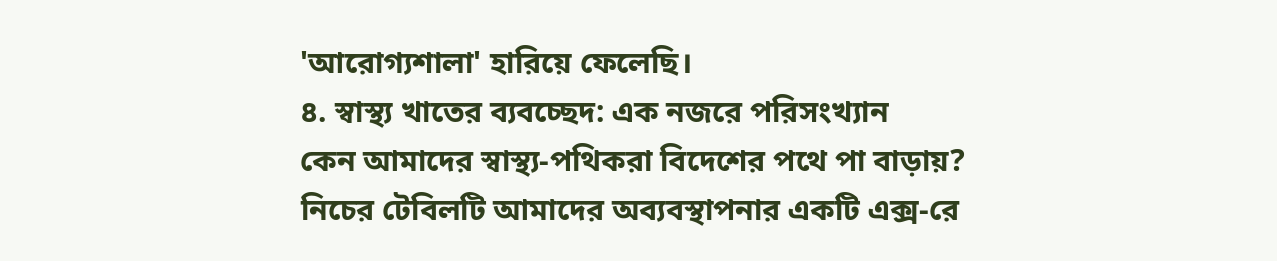'আরোগ্যশালা' হারিয়ে ফেলেছি।
৪. স্বাস্থ্য খাতের ব্যবচ্ছেদ: এক নজরে পরিসংখ্যান
কেন আমাদের স্বাস্থ্য-পথিকরা বিদেশের পথে পা বাড়ায়? নিচের টেবিলটি আমাদের অব্যবস্থাপনার একটি এক্স-রে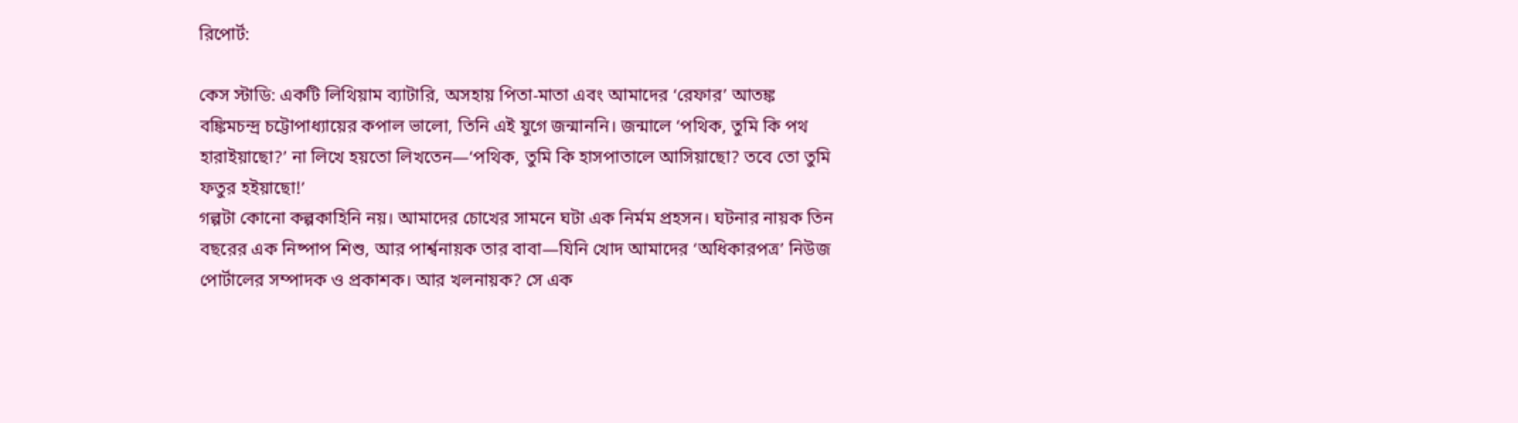রিপোর্ট:

কেস স্টাডি: একটি লিথিয়াম ব্যাটারি, অসহায় পিতা-মাতা এবং আমাদের ‘রেফার’ আতঙ্ক
বঙ্কিমচন্দ্র চট্টোপাধ্যায়ের কপাল ভালো, তিনি এই যুগে জন্মাননি। জন্মালে ‘পথিক, তুমি কি পথ হারাইয়াছো?’ না লিখে হয়তো লিখতেন—‘পথিক, তুমি কি হাসপাতালে আসিয়াছো? তবে তো তুমি ফতুর হইয়াছো!’
গল্পটা কোনো কল্পকাহিনি নয়। আমাদের চোখের সামনে ঘটা এক নির্মম প্রহসন। ঘটনার নায়ক তিন বছরের এক নিষ্পাপ শিশু, আর পার্শ্বনায়ক তার বাবা—যিনি খোদ আমাদের ‘অধিকারপত্র’ নিউজ পোর্টালের সম্পাদক ও প্রকাশক। আর খলনায়ক? সে এক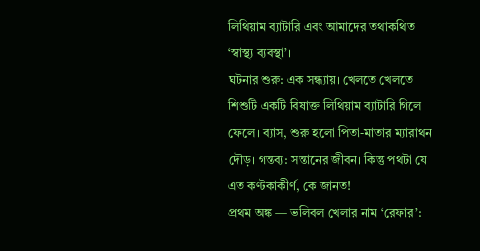লিথিয়াম ব্যাটারি এবং আমাদের তথাকথিত ‘স্বাস্থ্য ব্যবস্থা’।
ঘটনার শুরু: এক সন্ধ্যায়। খেলতে খেলতে শিশুটি একটি বিষাক্ত লিথিয়াম ব্যাটারি গিলে ফেলে। ব্যাস, শুরু হলো পিতা-মাতার ম্যারাথন দৌড়। গন্তব্য: সন্তানের জীবন। কিন্তু পথটা যে এত কণ্টকাকীর্ণ, কে জানত!
প্রথম অঙ্ক — ভলিবল খেলার নাম ‘রেফার’: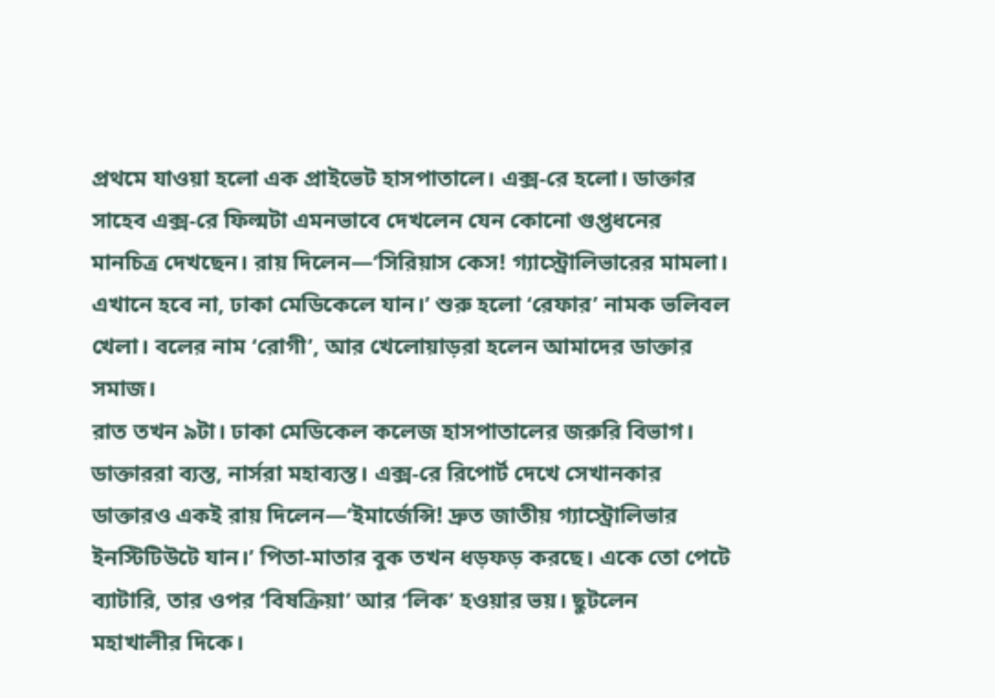প্রথমে যাওয়া হলো এক প্রাইভেট হাসপাতালে। এক্স-রে হলো। ডাক্তার সাহেব এক্স-রে ফিল্মটা এমনভাবে দেখলেন যেন কোনো গুপ্তধনের মানচিত্র দেখছেন। রায় দিলেন—‘সিরিয়াস কেস! গ্যাস্ট্রোলিভারের মামলা। এখানে হবে না, ঢাকা মেডিকেলে যান।’ শুরু হলো ‘রেফার’ নামক ভলিবল খেলা। বলের নাম ‘রোগী’, আর খেলোয়াড়রা হলেন আমাদের ডাক্তার সমাজ।
রাত তখন ৯টা। ঢাকা মেডিকেল কলেজ হাসপাতালের জরুরি বিভাগ। ডাক্তাররা ব্যস্ত, নার্সরা মহাব্যস্ত। এক্স-রে রিপোর্ট দেখে সেখানকার ডাক্তারও একই রায় দিলেন—‘ইমার্জেন্সি! দ্রুত জাতীয় গ্যাস্ট্রোলিভার ইনস্টিটিউটে যান।’ পিতা-মাতার বুক তখন ধড়ফড় করছে। একে তো পেটে ব্যাটারি, তার ওপর ‘বিষক্রিয়া’ আর ‘লিক’ হওয়ার ভয়। ছুটলেন মহাখালীর দিকে।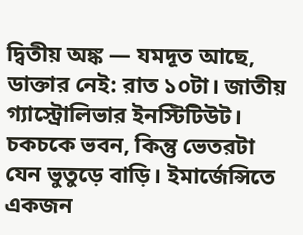দ্বিতীয় অঙ্ক — যমদূত আছে, ডাক্তার নেই: রাত ১০টা। জাতীয় গ্যাস্ট্রোলিভার ইনস্টিটিউট। চকচকে ভবন, কিন্তু ভেতরটা যেন ভুতুড়ে বাড়ি। ইমার্জেন্সিতে একজন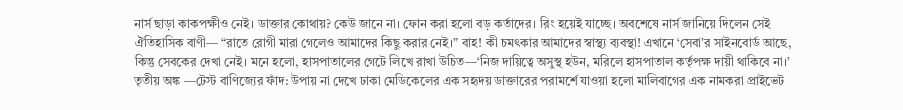নার্স ছাড়া কাকপক্ষীও নেই। ডাক্তার কোথায়? কেউ জানে না। ফোন করা হলো বড় কর্তাদের। রিং হয়েই যাচ্ছে। অবশেষে নার্স জানিয়ে দিলেন সেই ঐতিহাসিক বাণী— “রাতে রোগী মারা গেলেও আমাদের কিছু করার নেই।” বাহ! কী চমৎকার আমাদের স্বাস্থ্য ব্যবস্থা! এখানে ‘সেবা’র সাইনবোর্ড আছে, কিন্তু সেবকের দেখা নেই। মনে হলো, হাসপাতালের গেটে লিখে রাখা উচিত—‘নিজ দায়িত্বে অসুস্থ হউন, মরিলে হাসপাতাল কর্তৃপক্ষ দায়ী থাকিবে না।’
তৃতীয় অঙ্ক —টেস্ট বাণিজ্যের ফাঁদ: উপায় না দেখে ঢাকা মেডিকেলের এক সহৃদয় ডাক্তারের পরামর্শে যাওয়া হলো মালিবাগের এক নামকরা প্রাইভেট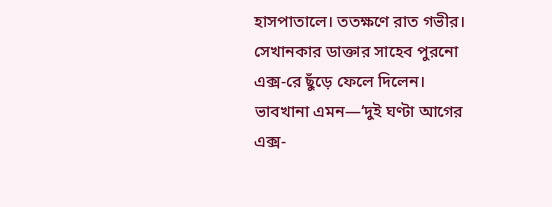হাসপাতালে। ততক্ষণে রাত গভীর। সেখানকার ডাক্তার সাহেব পুরনো এক্স-রে ছুঁড়ে ফেলে দিলেন। ভাবখানা এমন—‘দুই ঘণ্টা আগের এক্স-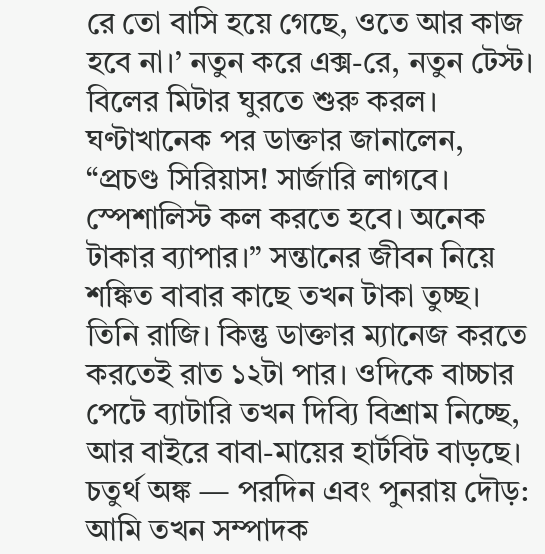রে তো বাসি হয়ে গেছে, ওতে আর কাজ হবে না।’ নতুন করে এক্স-রে, নতুন টেস্ট। বিলের মিটার ঘুরতে শুরু করল। ঘণ্টাখানেক পর ডাক্তার জানালেন, “প্রচণ্ড সিরিয়াস! সার্জারি লাগবে। স্পেশালিস্ট কল করতে হবে। অনেক টাকার ব্যাপার।” সন্তানের জীবন নিয়ে শঙ্কিত বাবার কাছে তখন টাকা তুচ্ছ। তিনি রাজি। কিন্তু ডাক্তার ম্যানেজ করতে করতেই রাত ১২টা পার। ওদিকে বাচ্চার পেটে ব্যাটারি তখন দিব্যি বিশ্রাম নিচ্ছে, আর বাইরে বাবা-মায়ের হার্টবিট বাড়ছে।
চতুর্থ অঙ্ক — পরদিন এবং পুনরায় দৌড়: আমি তখন সম্পাদক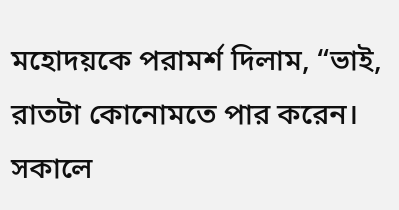মহোদয়কে পরামর্শ দিলাম, “ভাই, রাতটা কোনোমতে পার করেন। সকালে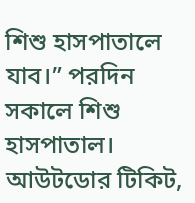শিশু হাসপাতালে যাব।” পরদিন সকালে শিশু হাসপাতাল। আউটডোর টিকিট,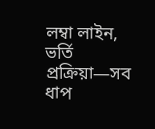লম্বা লাইন, ভর্তি প্রক্রিয়া—সব ধাপ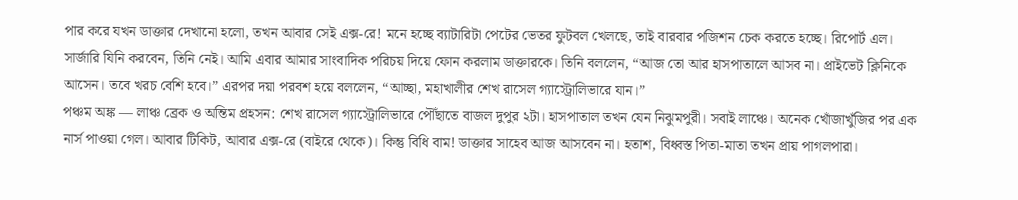পার করে যখন ডাক্তার দেখানো হলো, তখন আবার সেই এক্স-রে! মনে হচ্ছে ব্যাটারিটা পেটের ভেতর ফুটবল খেলছে, তাই বারবার পজিশন চেক করতে হচ্ছে। রিপোর্ট এল। সার্জারি যিনি করবেন, তিনি নেই। আমি এবার আমার সাংবাদিক পরিচয় দিয়ে ফোন করলাম ডাক্তারকে। তিনি বললেন, “আজ তো আর হাসপাতালে আসব না। প্রাইভেট ক্লিনিকে আসেন। তবে খরচ বেশি হবে।” এরপর দয়া পরবশ হয়ে বললেন, “আচ্ছা, মহাখালীর শেখ রাসেল গ্যাস্ট্রোলিভারে যান।”
পঞ্চম অঙ্ক — লাঞ্চ ব্রেক ও অন্তিম প্রহসন: শেখ রাসেল গ্যাস্ট্রোলিভারে পৌঁছাতে বাজল দুপুর ২টা। হাসপাতাল তখন যেন নিঝুমপুরী। সবাই লাঞ্চে। অনেক খোঁজাখুঁজির পর এক নার্স পাওয়া গেল। আবার টিকিট, আবার এক্স-রে (বাইরে থেকে)। কিন্তু বিধি বাম! ডাক্তার সাহেব আজ আসবেন না। হতাশ, বিধ্বস্ত পিতা-মাতা তখন প্রায় পাগলপারা।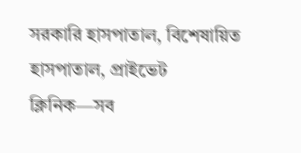সরকারি হাসপাতাল, বিশেষায়িত হাসপাতাল, প্রাইভেট ক্লিনিক—সব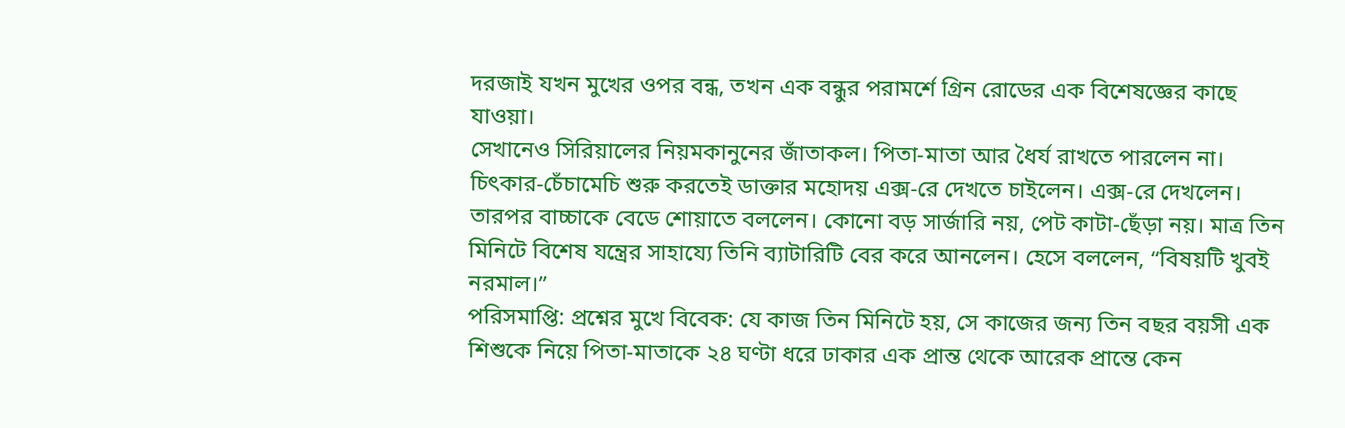দরজাই যখন মুখের ওপর বন্ধ, তখন এক বন্ধুর পরামর্শে গ্রিন রোডের এক বিশেষজ্ঞের কাছে যাওয়া।
সেখানেও সিরিয়ালের নিয়মকানুনের জাঁতাকল। পিতা-মাতা আর ধৈর্য রাখতে পারলেন না। চিৎকার-চেঁচামেচি শুরু করতেই ডাক্তার মহোদয় এক্স-রে দেখতে চাইলেন। এক্স-রে দেখলেন। তারপর বাচ্চাকে বেডে শোয়াতে বললেন। কোনো বড় সার্জারি নয়, পেট কাটা-ছেঁড়া নয়। মাত্র তিন মিনিটে বিশেষ যন্ত্রের সাহায্যে তিনি ব্যাটারিটি বের করে আনলেন। হেসে বললেন, “বিষয়টি খুবই নরমাল।”
পরিসমাপ্তি: প্রশ্নের মুখে বিবেক: যে কাজ তিন মিনিটে হয়, সে কাজের জন্য তিন বছর বয়সী এক শিশুকে নিয়ে পিতা-মাতাকে ২৪ ঘণ্টা ধরে ঢাকার এক প্রান্ত থেকে আরেক প্রান্তে কেন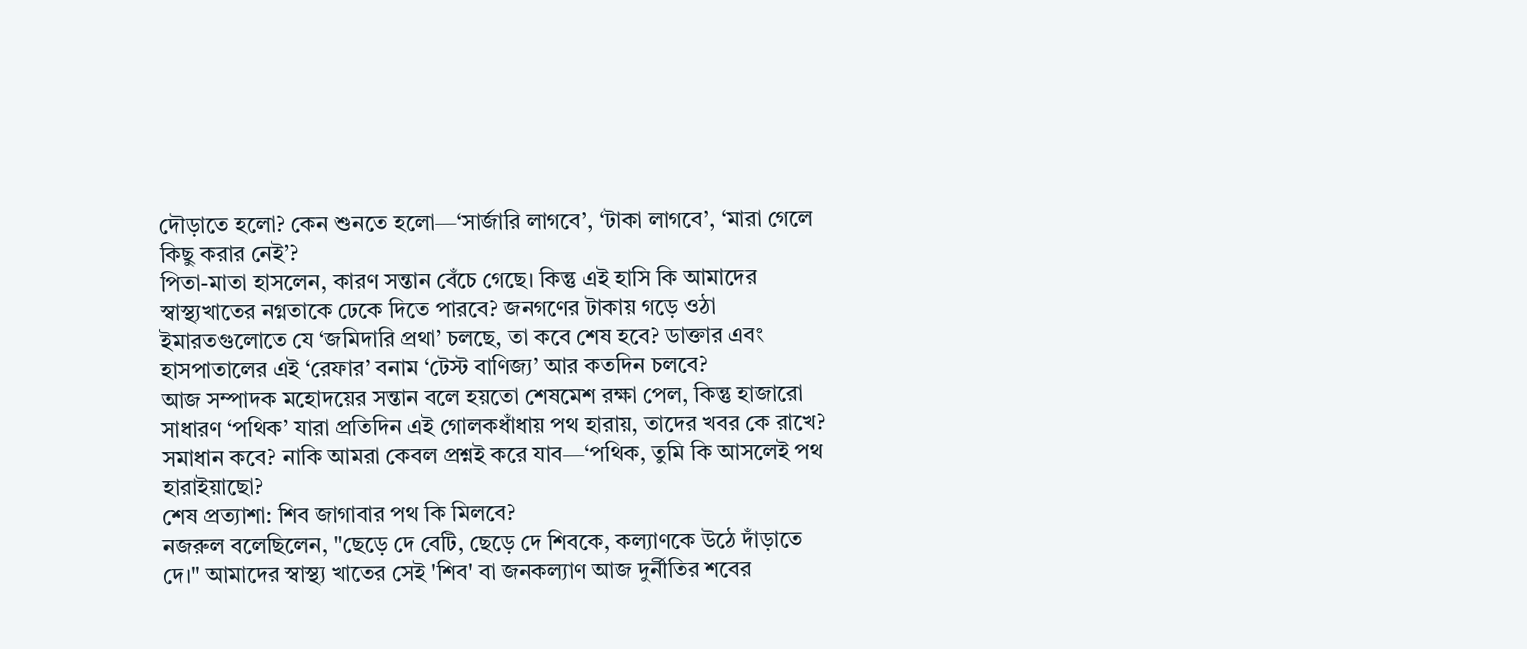দৌড়াতে হলো? কেন শুনতে হলো—‘সার্জারি লাগবে’, ‘টাকা লাগবে’, ‘মারা গেলে কিছু করার নেই’?
পিতা-মাতা হাসলেন, কারণ সন্তান বেঁচে গেছে। কিন্তু এই হাসি কি আমাদের স্বাস্থ্যখাতের নগ্নতাকে ঢেকে দিতে পারবে? জনগণের টাকায় গড়ে ওঠা ইমারতগুলোতে যে ‘জমিদারি প্রথা’ চলছে, তা কবে শেষ হবে? ডাক্তার এবং হাসপাতালের এই ‘রেফার’ বনাম ‘টেস্ট বাণিজ্য’ আর কতদিন চলবে?
আজ সম্পাদক মহোদয়ের সন্তান বলে হয়তো শেষমেশ রক্ষা পেল, কিন্তু হাজারো সাধারণ ‘পথিক’ যারা প্রতিদিন এই গোলকধাঁধায় পথ হারায়, তাদের খবর কে রাখে?
সমাধান কবে? নাকি আমরা কেবল প্রশ্নই করে যাব—‘পথিক, তুমি কি আসলেই পথ হারাইয়াছো?
শেষ প্রত্যাশা: শিব জাগাবার পথ কি মিলবে?
নজরুল বলেছিলেন, "ছেড়ে দে বেটি, ছেড়ে দে শিবকে, কল্যাণকে উঠে দাঁড়াতে দে।" আমাদের স্বাস্থ্য খাতের সেই 'শিব' বা জনকল্যাণ আজ দুর্নীতির শবের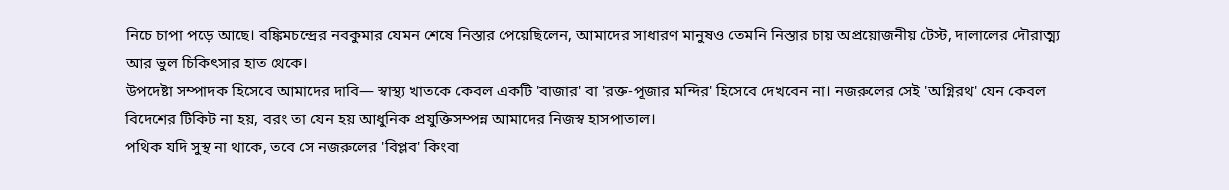নিচে চাপা পড়ে আছে। বঙ্কিমচন্দ্রের নবকুমার যেমন শেষে নিস্তার পেয়েছিলেন, আমাদের সাধারণ মানুষও তেমনি নিস্তার চায় অপ্রয়োজনীয় টেস্ট, দালালের দৌরাত্ম্য আর ভুল চিকিৎসার হাত থেকে।
উপদেষ্টা সম্পাদক হিসেবে আমাদের দাবি— স্বাস্থ্য খাতকে কেবল একটি 'বাজার' বা 'রক্ত-পূজার মন্দির' হিসেবে দেখবেন না। নজরুলের সেই 'অগ্নিরথ' যেন কেবল বিদেশের টিকিট না হয়, বরং তা যেন হয় আধুনিক প্রযুক্তিসম্পন্ন আমাদের নিজস্ব হাসপাতাল।
পথিক যদি সুস্থ না থাকে, তবে সে নজরুলের 'বিপ্লব' কিংবা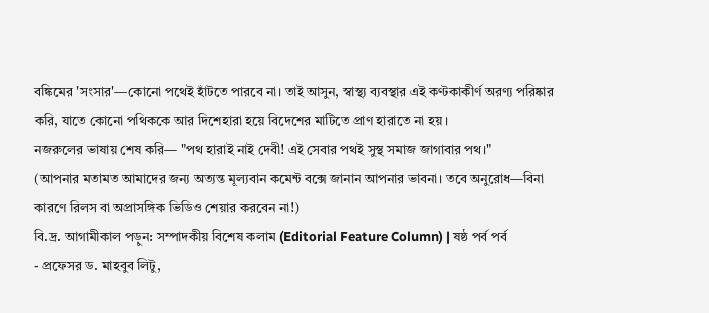বঙ্কিমের 'সংসার'—কোনো পথেই হাঁটতে পারবে না। তাই আসুন, স্বাস্থ্য ব্যবস্থার এই কণ্টকাকীর্ণ অরণ্য পরিষ্কার করি, যাতে কোনো পথিককে আর দিশেহারা হয়ে বিদেশের মাটিতে প্রাণ হারাতে না হয়।
নজরুলের ভাষায় শেষ করি— "পথ হারাই নাই দেবী! এই সেবার পথই সুস্থ সমাজ জাগাবার পথ।"
(আপনার মতামত আমাদের জন্য অত্যন্ত মূল্যবান কমেন্ট বক্সে জানান আপনার ভাবনা। তবে অনুরোধ—বিনা কারণে রিলস বা অপ্রাসঙ্গিক ভিডিও শেয়ার করবেন না!)
বি.দ্র. আগামীকাল পড়ুন: সম্পাদকীয় বিশেষ কলাম (Editorial Feature Column) | ষষ্ঠ পর্ব পর্ব
- প্রফেসর ড. মাহবুব লিটু,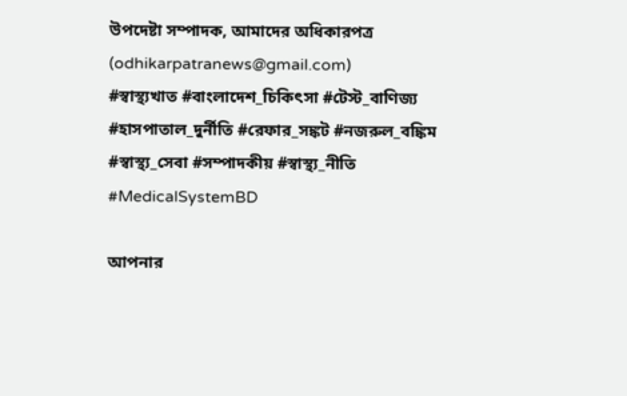উপদেষ্টা সম্পাদক, আমাদের অধিকারপত্র (odhikarpatranews@gmail.com)
#স্বাস্থ্যখাত #বাংলাদেশ_চিকিৎসা #টেস্ট_বাণিজ্য #হাসপাতাল_দুর্নীতি #রেফার_সঙ্কট #নজরুল_বঙ্কিম #স্বাস্থ্য_সেবা #সম্পাদকীয় #স্বাস্থ্য_নীতি #MedicalSystemBD

আপনার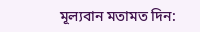মূল্যবান মতামত দিন: